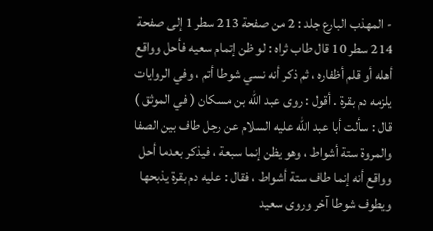- المهذب البارع جلد : 2 من صفحة 213 سطر 1 إلى صفحة 214 سطر 10 قال طاب ثراه : لو ظن إتمام سعيه فأحل وواقع أهله أو قلم أظفاره ، ثم ذكر أنه نسي شوطا أتم ، وفي الروايات يلزمه دم بقرة . أقول : روى عبد الله بن مسكان ( في الموثق ) قال : سألت أبا عبد الله عليه السلام عن رجل طاف بين الصفا والمروة ستة أشواط ، وهو يظن إنما سبعة ، فيذكر بعدما أحل وواقع أنه إنما طاف ستة أشواط ، فقال : عليه دم بقرة يذبحها ويطوف شوطا آخر وروى سعيد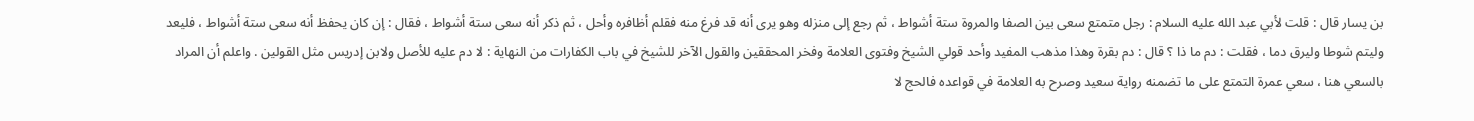بن يسار قال : قلت لأبي عبد الله عليه السلام : رجل متمتع سعى بين الصفا والمروة ستة أشواط ، ثم رجع إلى منزله وهو يرى أنه قد فرغ منه فقلم أظافره وأحل ، ثم ذكر أنه سعى ستة أشواط ، فقال : إن كان يحفظ أنه سعى ستة أشواط ، فليعد وليتم شوطا وليرق دما ، فقلت : دم ما ذا ؟ قال : دم بقرة وهذا مذهب المفيد وأحد قولي الشيخ وفتوى العلامة وفخر المحققين والقول الآخر للشيخ في باب الكفارات من النهاية : لا دم عليه للأصل ولابن إدريس مثل القولين . واعلم أن المراد بالسعي هنا ، سعي عمرة التمتع على ما تضمنه رواية سعيد وصرح به العلامة في قواعده فالحج لا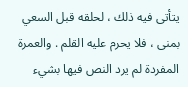يتأتى فيه ذلك ، لحلقه قبل السعي بمنى ، فلا يحرم عليه القلم . والعمرة المفردة لم يرد النص فيها بشيء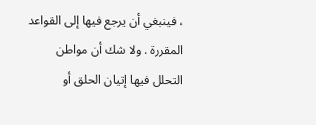، فينبغي أن يرجع فيها إلى القواعد المقررة . ولا شك أن مواطن التحلل فيها إتيان الحلق أو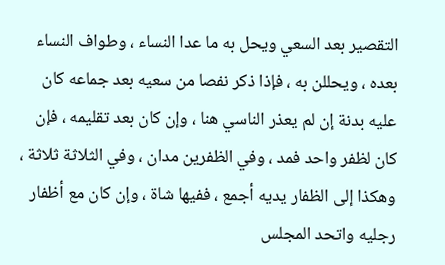التقصير بعد السعي ويحل به ما عدا النساء ، وطواف النساء بعده ، ويحللن به ، فإذا ذكر نفصا من سعيه بعد جماعه كان عليه بدنة إن لم يعذر الناسي هنا ، وإن كان بعد تقليمه ، فإن كان لظفر واحد فمد ، وفي الظفرين مدان ، وفي الثلاثة ثلاثة ، وهكذا إلى الظفار يديه أجمع ، ففيها شاة ، وإن كان مع أظفار رجليه واتحد المجلس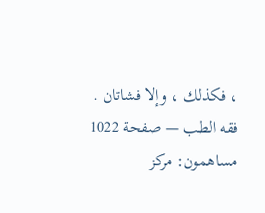، فكذلك ، وإلا فشاتان .
فقه الطب — صفحة 1022
مساهمون: مركز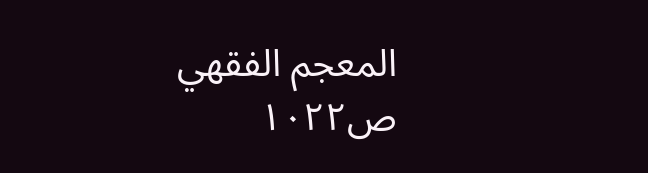المعجم الفقهي
ص١٠٢٢